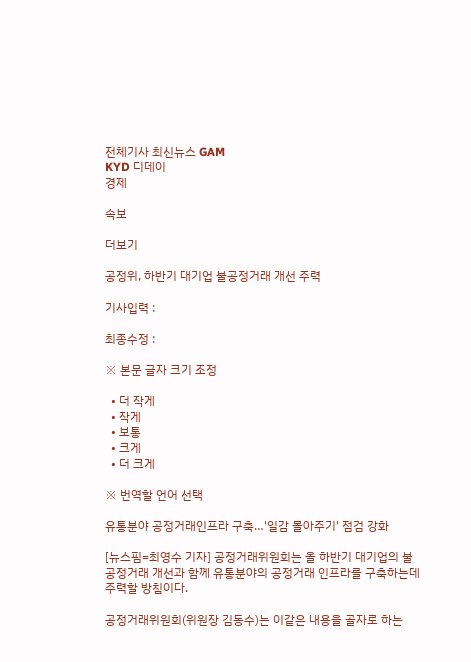전체기사 최신뉴스 GAM
KYD 디데이
경제

속보

더보기

공정위, 하반기 대기업 불공정거래 개선 주력

기사입력 :

최종수정 :

※ 본문 글자 크기 조정

  • 더 작게
  • 작게
  • 보통
  • 크게
  • 더 크게

※ 번역할 언어 선택

유통분야 공정거래인프라 구축…'일감 몰아주기' 점검 강화

[뉴스핌=최영수 기자] 공정거래위원회는 올 하반기 대기업의 불공정거래 개선과 함께 유통분야의 공정거래 인프라를 구축하는데 주력할 방침이다.

공정거래위원회(위원장 김동수)는 이같은 내용을 골자로 하는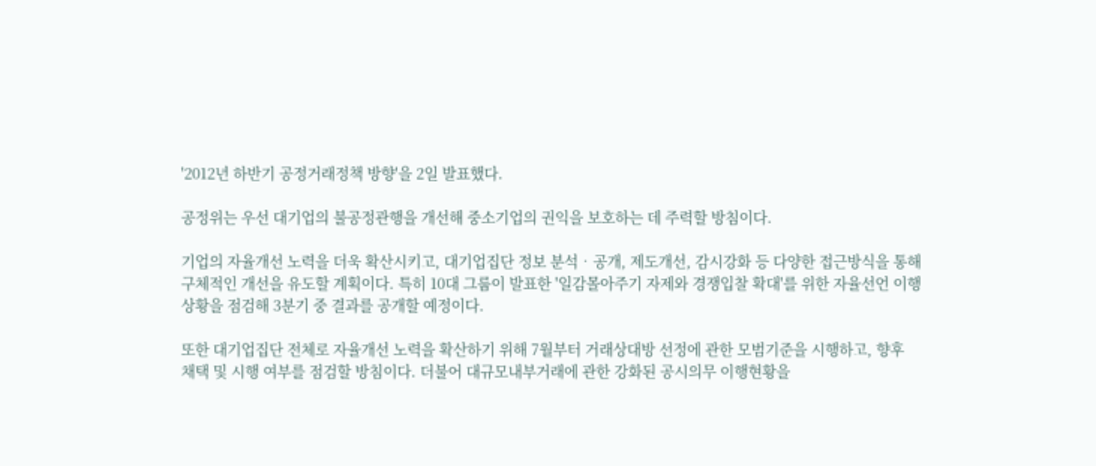'2012년 하반기 공정거래정책 방향'을 2일 발표했다.

공정위는 우선 대기업의 불공정관행을 개선해 중소기업의 권익을 보호하는 데 주력할 방침이다.

기업의 자율개선 노력을 더욱 확산시키고, 대기업집단 정보 분석‧공개, 제도개선, 감시강화 등 다양한 접근방식을 통해 구체적인 개선을 유도할 계획이다. 특히 10대 그룹이 발표한 '일감몰아주기 자제와 경쟁입찰 확대'를 위한 자율선언 이행 상황을 점검해 3분기 중 결과를 공개할 예정이다.

또한 대기업집단 전체로 자율개선 노력을 확산하기 위해 7월부터 거래상대방 선정에 관한 모범기준을 시행하고, 향후 채택 및 시행 여부를 점검할 방침이다. 더불어 대규모내부거래에 관한 강화된 공시의무 이행현황을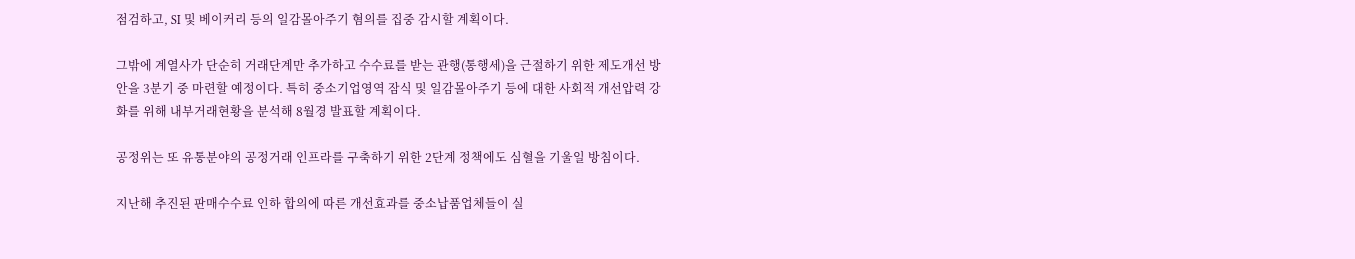점검하고, SI 및 베이커리 등의 일감몰아주기 혐의를 집중 감시할 계획이다.

그밖에 계열사가 단순히 거래단계만 추가하고 수수료를 받는 관행(통행세)을 근절하기 위한 제도개선 방안을 3분기 중 마련할 예정이다. 특히 중소기업영역 잠식 및 일감몰아주기 등에 대한 사회적 개선압력 강화를 위해 내부거래현황을 분석해 8월경 발표할 계획이다.

공정위는 또 유통분야의 공정거래 인프라를 구축하기 위한 2단계 정책에도 심혈을 기울일 방침이다.

지난해 추진된 판매수수료 인하 합의에 따른 개선효과를 중소납품업체들이 실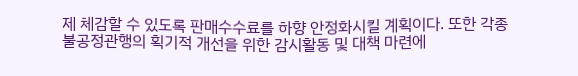제 체감할 수 있도록 판매수수료를 하향 안정화시킬 계획이다. 또한 각종 불공정관행의 획기적 개선을 위한 감시활동 및 대책 마련에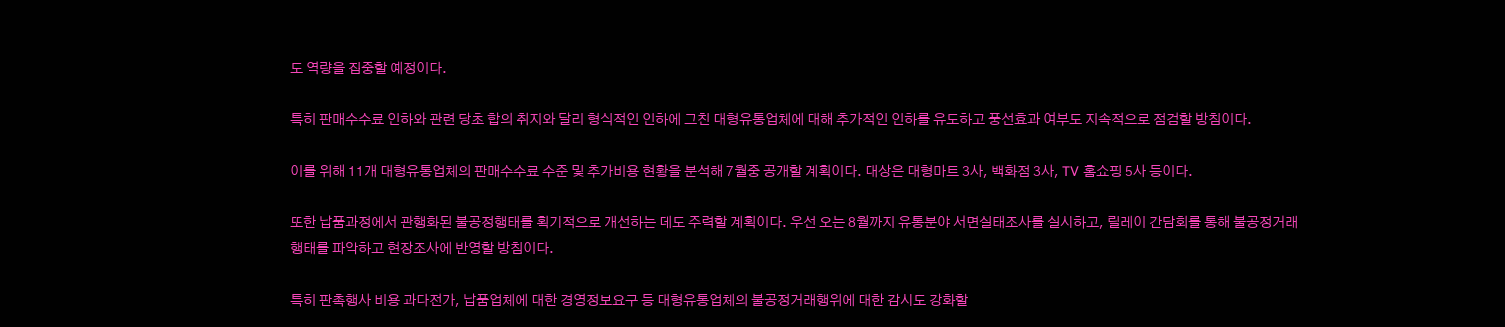도 역량을 집중할 예정이다.

특히 판매수수료 인하와 관련 당초 합의 취지와 달리 형식적인 인하에 그친 대형유통업체에 대해 추가적인 인하를 유도하고 풍선효과 여부도 지속적으로 점검할 방침이다.

이를 위해 11개 대형유통업체의 판매수수료 수준 및 추가비용 현황을 분석해 7월중 공개할 계획이다. 대상은 대형마트 3사, 백화점 3사, TV 홈쇼핑 5사 등이다.

또한 납품과정에서 관행화된 불공정행태를 획기적으로 개선하는 데도 주력할 계획이다. 우선 오는 8월까지 유통분야 서면실태조사를 실시하고, 릴레이 간담회를 통해 불공정거래 행태를 파악하고 현장조사에 반영할 방침이다.

특히 판촉행사 비용 과다전가, 납품업체에 대한 경영정보요구 등 대형유통업체의 불공정거래행위에 대한 감시도 강화할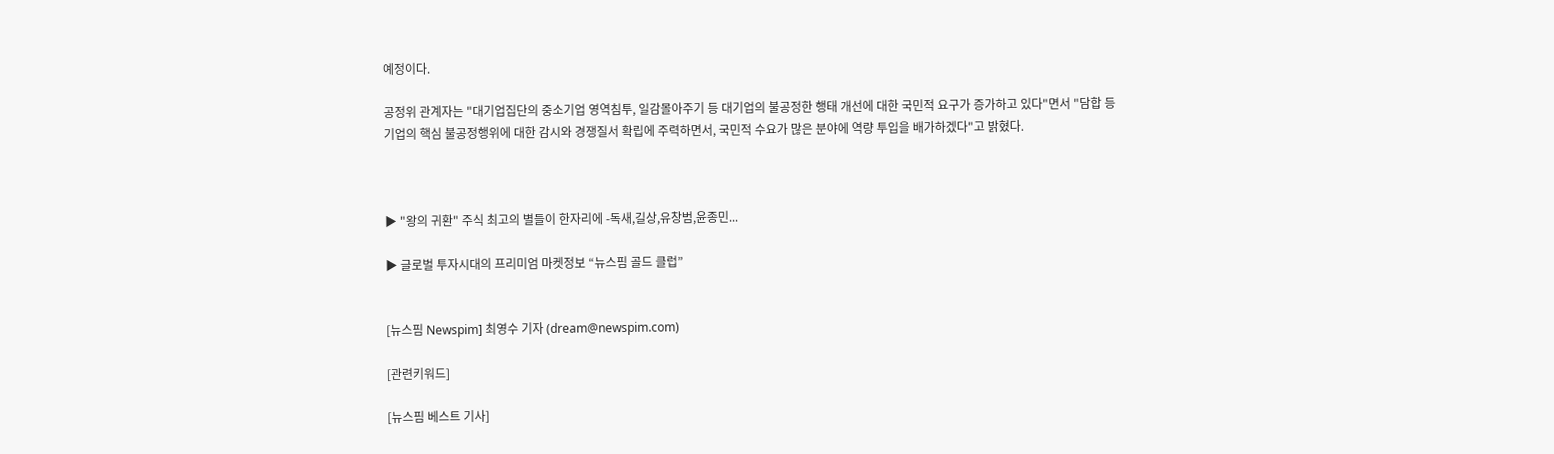예정이다.

공정위 관계자는 "대기업집단의 중소기업 영역침투, 일감몰아주기 등 대기업의 불공정한 행태 개선에 대한 국민적 요구가 증가하고 있다"면서 "담합 등 기업의 핵심 불공정행위에 대한 감시와 경쟁질서 확립에 주력하면서, 국민적 수요가 많은 분야에 역량 투입을 배가하겠다"고 밝혔다.



▶ "왕의 귀환" 주식 최고의 별들이 한자리에 -독새,길상,유창범,윤종민...

▶ 글로벌 투자시대의 프리미엄 마켓정보 “뉴스핌 골드 클럽”


[뉴스핌 Newspim] 최영수 기자 (dream@newspim.com)

[관련키워드]

[뉴스핌 베스트 기사]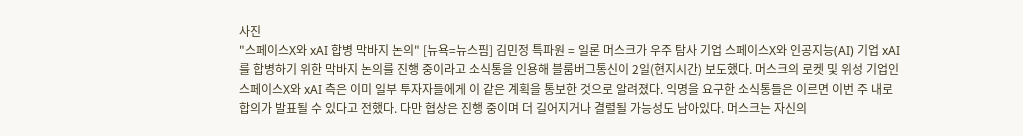사진
"스페이스X와 xAI 합병 막바지 논의" [뉴욕=뉴스핌] 김민정 특파원 = 일론 머스크가 우주 탐사 기업 스페이스X와 인공지능(AI) 기업 xAI를 합병하기 위한 막바지 논의를 진행 중이라고 소식통을 인용해 블룸버그통신이 2일(현지시간) 보도했다. 머스크의 로켓 및 위성 기업인 스페이스X와 xAI 측은 이미 일부 투자자들에게 이 같은 계획을 통보한 것으로 알려졌다. 익명을 요구한 소식통들은 이르면 이번 주 내로 합의가 발표될 수 있다고 전했다. 다만 협상은 진행 중이며 더 길어지거나 결렬될 가능성도 남아있다. 머스크는 자신의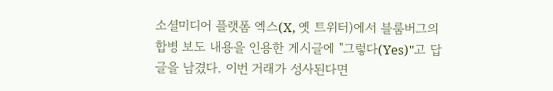소셜미디어 플랫폼 엑스(X, 옛 트위터)에서 블룸버그의 합병 보도 내용을 인용한 게시글에 "그렇다(Yes)"고 답글을 남겼다. 이번 거래가 성사된다면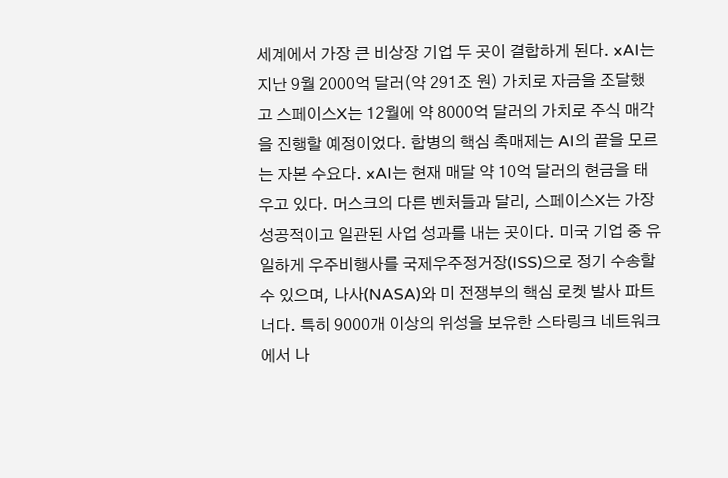세계에서 가장 큰 비상장 기업 두 곳이 결합하게 된다. xAI는 지난 9월 2000억 달러(약 291조 원) 가치로 자금을 조달했고 스페이스X는 12월에 약 8000억 달러의 가치로 주식 매각을 진행할 예정이었다. 합병의 핵심 촉매제는 AI의 끝을 모르는 자본 수요다. xAI는 현재 매달 약 10억 달러의 현금을 태우고 있다. 머스크의 다른 벤처들과 달리, 스페이스X는 가장 성공적이고 일관된 사업 성과를 내는 곳이다. 미국 기업 중 유일하게 우주비행사를 국제우주정거장(ISS)으로 정기 수송할 수 있으며, 나사(NASA)와 미 전쟁부의 핵심 로켓 발사 파트너다. 특히 9000개 이상의 위성을 보유한 스타링크 네트워크에서 나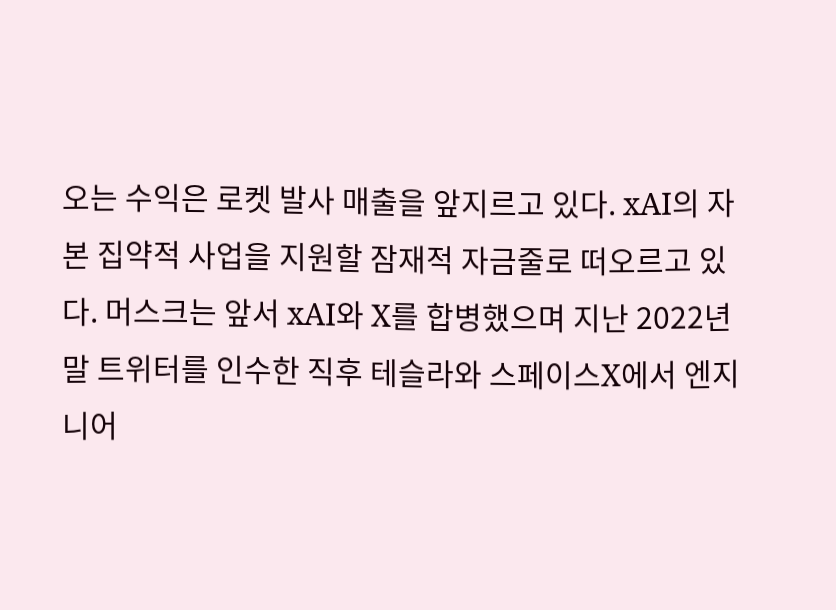오는 수익은 로켓 발사 매출을 앞지르고 있다. xAI의 자본 집약적 사업을 지원할 잠재적 자금줄로 떠오르고 있다. 머스크는 앞서 xAI와 X를 합병했으며 지난 2022년 말 트위터를 인수한 직후 테슬라와 스페이스X에서 엔지니어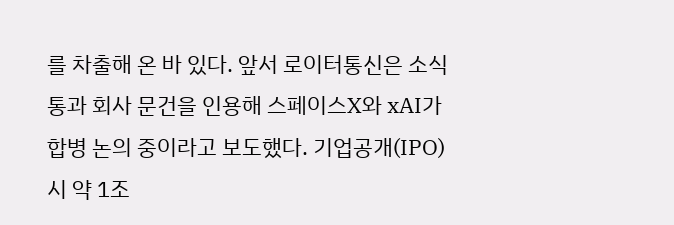를 차출해 온 바 있다. 앞서 로이터통신은 소식통과 회사 문건을 인용해 스페이스X와 xAI가 합병 논의 중이라고 보도했다. 기업공개(IPO) 시 약 1조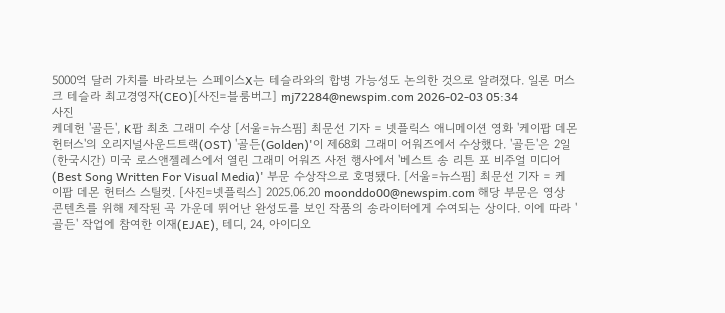5000억 달러 가치를 바라보는 스페이스X는 테슬라와의 합병 가능성도 논의한 것으로 알려졌다. 일론 머스크 테슬라 최고경영자(CEO)[사진=블룸버그] mj72284@newspim.com 2026-02-03 05:34
사진
케데헌 '골든', K팝 최초 그래미 수상 [서울=뉴스핌] 최문선 기자 = 넷플릭스 애니메이션 영화 '케이팝 데몬 헌터스'의 오리지널사운드트랙(OST) '골든(Golden)'이 제68회 그래미 어워즈에서 수상했다. '골든'은 2일(한국시간) 미국 로스앤젤레스에서 열린 그래미 어워즈 사전 행사에서 '베스트 송 리튼 포 비주얼 미디어(Best Song Written For Visual Media)' 부문 수상작으로 호명됐다. [서울=뉴스핌] 최문선 기자 = 케이팝 데몬 헌터스 스틸컷. [사진=넷플릭스] 2025.06.20 moonddo00@newspim.com 해당 부문은 영상 콘텐츠를 위해 제작된 곡 가운데 뛰어난 완성도를 보인 작품의 송라이터에게 수여되는 상이다. 이에 따라 '골든' 작업에 참여한 이재(EJAE), 테디, 24, 아이디오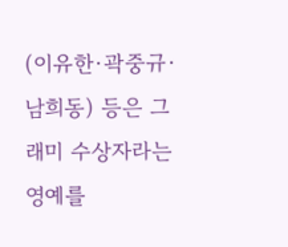(이유한·곽중규·남희동) 등은 그래미 수상자라는 영예를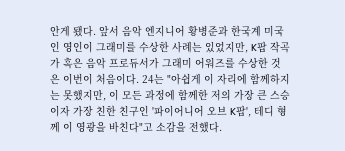안게 됐다. 앞서 음악 엔지니어 황병준과 한국계 미국인 영인이 그래미를 수상한 사례는 있었지만, K팝 작곡가 혹은 음악 프로듀서가 그래미 어워즈를 수상한 것은 이번이 처음이다. 24는 "아쉽게 이 자리에 함께하지는 못했지만, 이 모든 과정에 함께한 저의 가장 큰 스승이자 가장 친한 친구인 '파이어니어 오브 K팝', 테디 형께 이 영광을 바친다"고 소감을 전했다.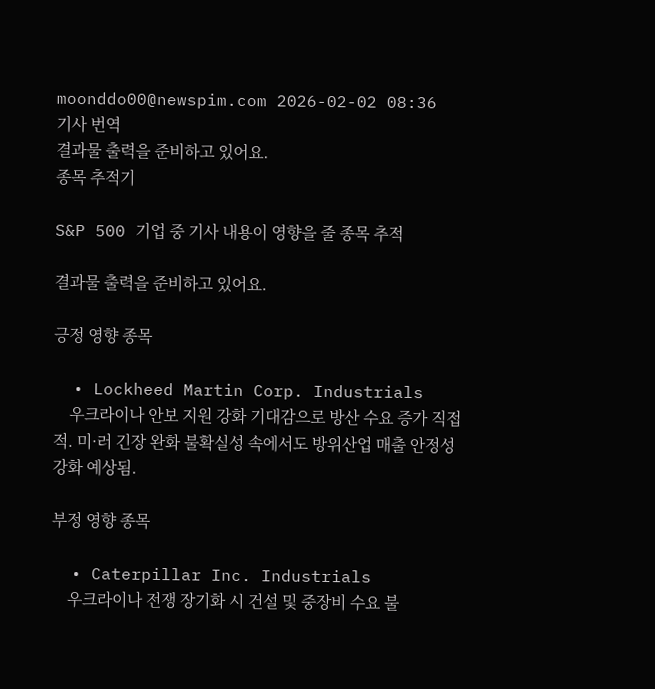moonddo00@newspim.com 2026-02-02 08:36
기사 번역
결과물 출력을 준비하고 있어요.
종목 추적기

S&P 500 기업 중 기사 내용이 영향을 줄 종목 추적

결과물 출력을 준비하고 있어요.

긍정 영향 종목

  • Lockheed Martin Corp. Industrials
    우크라이나 안보 지원 강화 기대감으로 방산 수요 증가 직접적. 미·러 긴장 완화 불확실성 속에서도 방위산업 매출 안정성 강화 예상됨.

부정 영향 종목

  • Caterpillar Inc. Industrials
    우크라이나 전쟁 장기화 시 건설 및 중장비 수요 불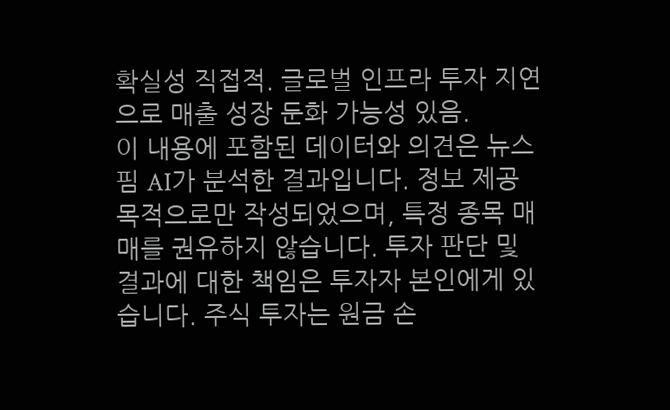확실성 직접적. 글로벌 인프라 투자 지연으로 매출 성장 둔화 가능성 있음.
이 내용에 포함된 데이터와 의견은 뉴스핌 AI가 분석한 결과입니다. 정보 제공 목적으로만 작성되었으며, 특정 종목 매매를 권유하지 않습니다. 투자 판단 및 결과에 대한 책임은 투자자 본인에게 있습니다. 주식 투자는 원금 손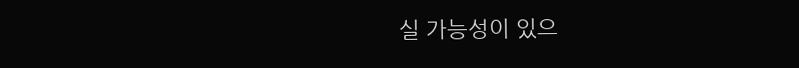실 가능성이 있으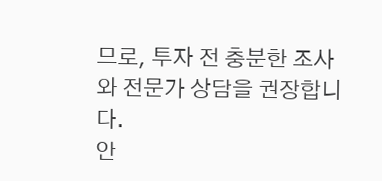므로, 투자 전 충분한 조사와 전문가 상담을 권장합니다.
안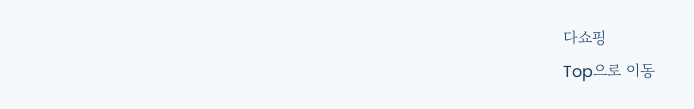다쇼핑
Top으로 이동